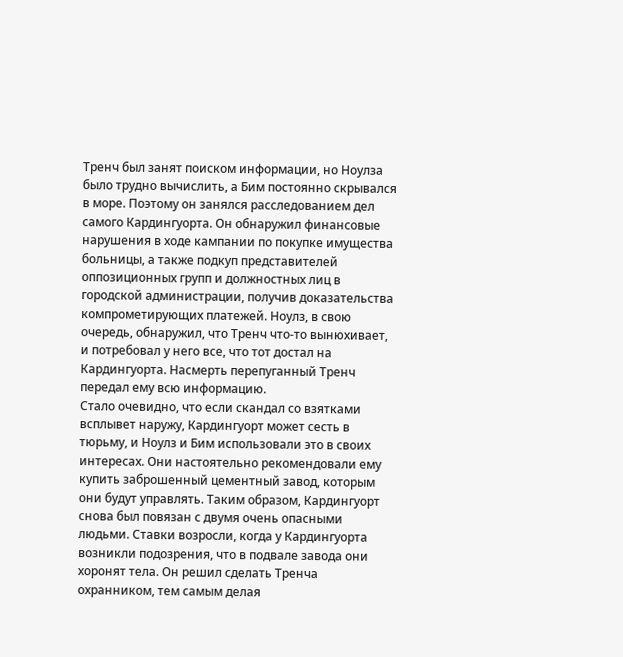Тренч был занят поиском информации, но Ноулза было трудно вычислить, а Бим постоянно скрывался в море. Поэтому он занялся расследованием дел самого Кардингуорта. Он обнаружил финансовые нарушения в ходе кампании по покупке имущества больницы, а также подкуп представителей оппозиционных групп и должностных лиц в городской администрации, получив доказательства компрометирующих платежей. Ноулз, в свою очередь, обнаружил, что Тренч что-то вынюхивает, и потребовал у него все, что тот достал на Кардингуорта. Насмерть перепуганный Тренч передал ему всю информацию.
Стало очевидно, что если скандал со взятками всплывет наружу, Кардингуорт может сесть в тюрьму, и Ноулз и Бим использовали это в своих интересах. Они настоятельно рекомендовали ему купить заброшенный цементный завод, которым они будут управлять. Таким образом, Кардингуорт снова был повязан с двумя очень опасными людьми. Ставки возросли, когда у Кардингуорта возникли подозрения, что в подвале завода они хоронят тела. Он решил сделать Тренча охранником, тем самым делая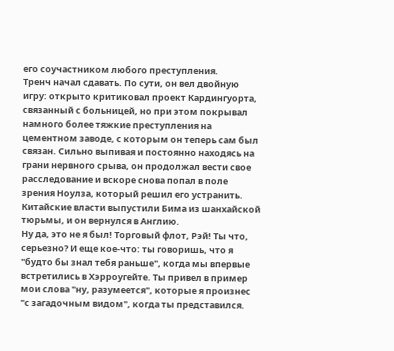его соучастником любого преступления.
Тренч начал сдавать. По сути, он вел двойную игру: открыто критиковал проект Кардингуорта, связанный с больницей, но при этом покрывал намного более тяжкие преступления на цементном заводе, с которым он теперь сам был связан. Сильно выпивая и постоянно находясь на грани нервного срыва, он продолжал вести свое расследование и вскоре снова попал в поле зрения Ноулза, который решил его устранить.
Китайские власти выпустили Бима из шанхайской тюрьмы, и он вернулся в Англию.
Ну да, это не я был! Торговый флот, Рэй! Ты что, серьезно? И еще кое-что: ты говоришь, что я "будто бы знал тебя раньше", когда мы впервые встретились в Хэрроугейте. Ты привел в пример мои слова "ну, разумеется", которые я произнес "с загадочным видом", когда ты представился.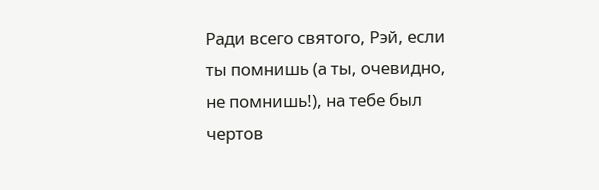Ради всего святого, Рэй, если ты помнишь (а ты, очевидно, не помнишь!), на тебе был чертов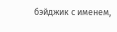бэйджик с именем,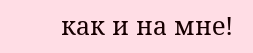как и на мне!